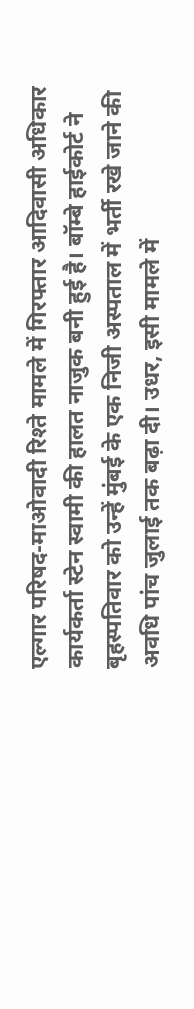एल्गार परिषद-माओवादी रिश्ते मामले में गिरफ्तार आदिवासी अधिकार कार्यकर्ता स्टेन स्वामी की हालत नाजुक बनी हुई है। बॉम्बे हाईकोर्ट ने बृहस्पतिवार को उन्हें मुंबई के एक निजी अस्पताल में भर्ती रखे जाने की अवधि पांच जुलाई तक बढ़ा दी। उधर, इसी मामले में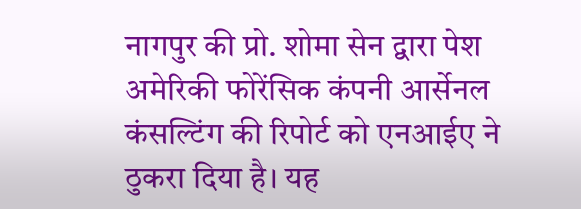नागपुर की प्रो. शोमा सेन द्वारा पेश अमेरिकी फोरेंसिक कंपनी आर्सेनल कंसल्टिंग की रिपोर्ट को एनआईए ने ठुकरा दिया है। यह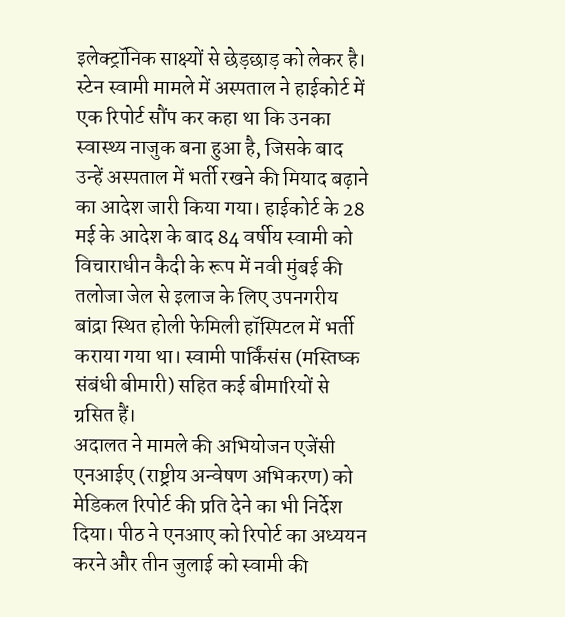इलेक्ट्रॉनिक साक्ष्यों से छेड़छाड़ को लेकर है।
स्टेन स्वामी मामले में अस्पताल ने हाईकोर्ट में एक रिपोर्ट सौंप कर कहा था कि उनका स्वास्थ्य नाजुक बना हुआ है, जिसके बाद उन्हें अस्पताल में भर्ती रखने की मियाद बढ़ाने का आदेश जारी किया गया। हाईकोर्ट के 28 मई के आदेश के बाद 84 वर्षीय स्वामी को विचाराधीन कैदी के रूप में नवी मुंबई की तलोजा जेल से इलाज के लिए उपनगरीय बांद्रा स्थित होली फेमिली हॉस्पिटल में भर्ती कराया गया था। स्वामी पार्किंसंस (मस्तिष्क संबंधी बीमारी) सहित कई बीमारियों से ग्रसित हैं।
अदालत ने मामले की अभियोजन एजेंसी एनआईए (राष्ट्रीय अन्वेषण अभिकरण) को मेडिकल रिपोर्ट की प्रति देने का भी निर्देश दिया। पीठ ने एनआए को रिपोर्ट का अध्ययन करने और तीन जुलाई को स्वामी की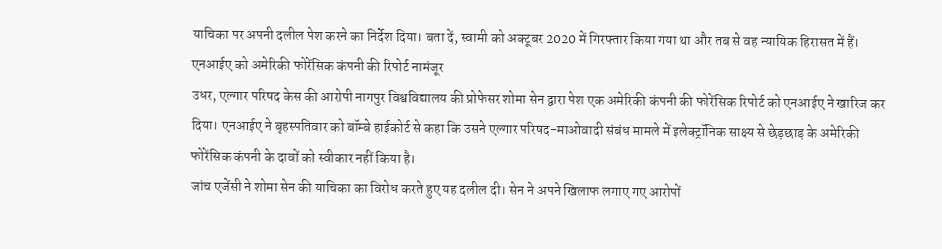याचिका पर अपनी दलील पेश करने का निर्देश दिया। बता दें, स्वामी को अक्टूबर 2020 में गिरफ्तार किया गया था और तब से वह न्यायिक हिरासत में हैं।
एनआईए को अमेरिकी फोरेंसिक कंपनी की रिपोर्ट नामंजूर
उधर, एल्गार परिषद केस की आरोपी नागपुर विश्वविद्यालय की प्रोफेसर शोमा सेन द्वारा पेश एक अमेरिकी कंपनी की फोरेंसिक रिपोर्ट को एनआईए ने खारिज कर दिया। एनआईए ने बृहस्पतिवार को बॉम्बे हाईकोर्ट से कहा कि उसने एल्गार परिषद-माओवादी संबंध मामले में इलेक्ट्रॉनिक साक्ष्य से छेड़छाड़ के अमेरिकी फोरेंसिक कंपनी के दावों को स्वीकार नहीं किया है।
जांच एजेंसी ने शोमा सेन की याचिका का विरोध करते हुए यह दलील दी। सेन ने अपने खिलाफ लगाए गए आरोपों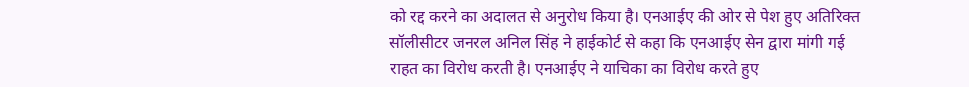को रद्द करने का अदालत से अनुरोध किया है। एनआईए की ओर से पेश हुए अतिरिक्त सॉलीसीटर जनरल अनिल सिंह ने हाईकोर्ट से कहा कि एनआईए सेन द्वारा मांगी गई राहत का विरोध करती है। एनआईए ने याचिका का विरोध करते हुए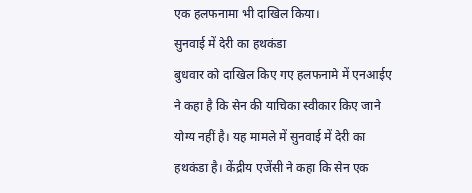एक हलफनामा भी दाखिल किया।
सुनवाई में देरी का हथकंडा
बुधवार को दाखिल किए गए हलफनामे में एनआईए ने कहा है कि सेन की याचिका स्वीकार किए जाने योग्य नहीं है। यह मामले में सुनवाई में देरी का हथकंडा है। केंद्रीय एजेंसी ने कहा कि सेन एक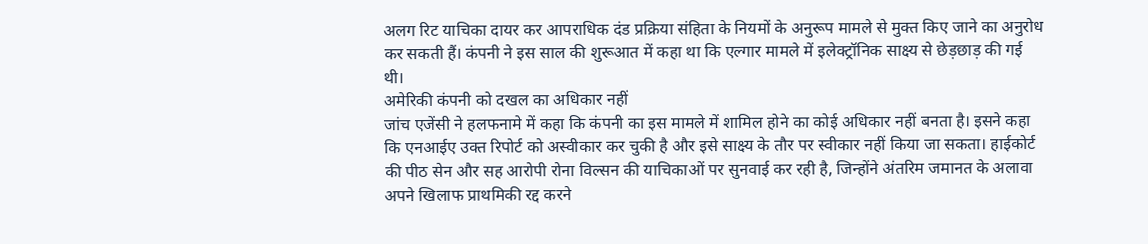अलग रिट याचिका दायर कर आपराधिक दंड प्रक्रिया संहिता के नियमों के अनुरूप मामले से मुक्त किए जाने का अनुरोध कर सकती हैं। कंपनी ने इस साल की शुरूआत में कहा था कि एल्गार मामले में इलेक्ट्रॉनिक साक्ष्य से छेड़छाड़ की गई थी।
अमेरिकी कंपनी को दखल का अधिकार नहीं
जांच एजेंसी ने हलफनामे में कहा कि कंपनी का इस मामले में शामिल होने का कोई अधिकार नहीं बनता है। इसने कहा कि एनआईए उक्त रिपोर्ट को अस्वीकार कर चुकी है और इसे साक्ष्य के तौर पर स्वीकार नहीं किया जा सकता। हाईकोर्ट की पीठ सेन और सह आरोपी रोना विल्सन की याचिकाओं पर सुनवाई कर रही है, जिन्होंने अंतरिम जमानत के अलावा अपने खिलाफ प्राथमिकी रद्द करने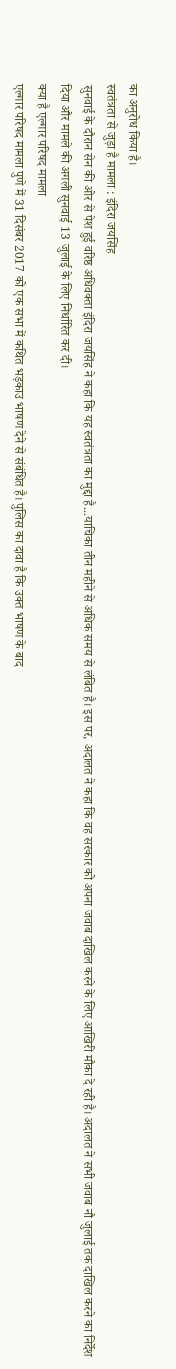का अनुरोध किया है।
स्वतंत्रता से जुड़ा है मामला : इंदिरा जयसिंह
सुनवाई के दौरान सेन की ओर से पेश हुई वरिष्ठ अधिवक्ता इंदिरा जयसिंह ने कहा कि यह स्वतंत्रता का मुद्दा है...याचिका तीन महीने से अधिक समय से लंबित है। इस पर, अदालत ने कहा कि वह सरकार को अपना जवाब दाखिल करने के लिए आखिरी मौका दे रही है। अदालत ने सभी जवाब नौ जुलाई तक दाखिल करने का निर्देश दिया और मामले की अगली सुनवाई 13 जुलाई के लिए निर्धारित कर दी।
क्या है एल्गार परिषद मामला
एल्गार परिषद मामला पुणे में 31 दिसंबर 2017 को एक सभा में कथित भड़काउ भाषण देने से संबंधित है। पुलिस का दावा है कि उक्त भाषण के बाद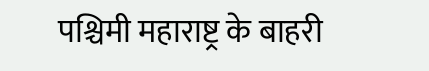पश्चिमी महाराष्ट्र के बाहरी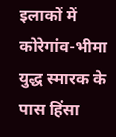इलाकों में कोरेगांव-भीमा युद्ध स्मारक के पास हिंसा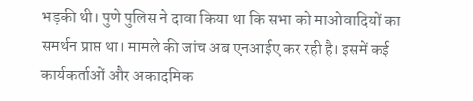भड़की थी। पुणे पुलिस ने दावा किया था कि सभा को माओवादियों का समर्थन प्राप्त था। मामले की जांच अब एनआईए कर रही है। इसमें कई कार्यकर्ताओं और अकादमिक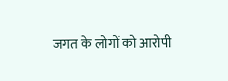जगत के लोगों को आरोपी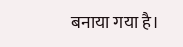बनाया गया है।